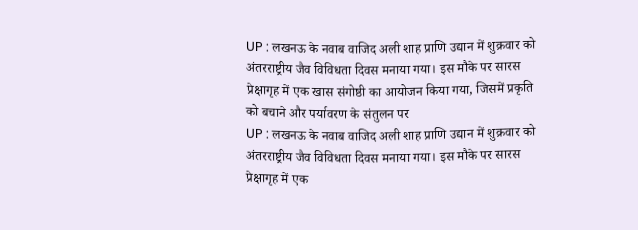UP : लखनऊ के नवाब वाजिद अली शाह प्राणि उद्यान में शुक्रवार को अंतरराष्ट्रीय जैव विविधता दिवस मनाया गया। इस मौके पर सारस प्रेक्षागृह में एक खास संगोष्ठी का आयोजन किया गया, जिसमें प्रकृति को बचाने और पर्यावरण के संतुलन पर
UP : लखनऊ के नवाब वाजिद अली शाह प्राणि उद्यान में शुक्रवार को अंतरराष्ट्रीय जैव विविधता दिवस मनाया गया। इस मौके पर सारस प्रेक्षागृह में एक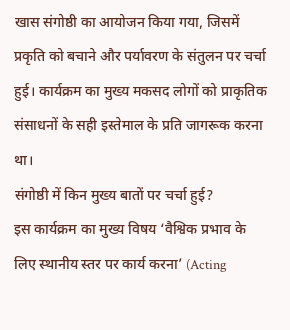खास संगोष्ठी का आयोजन किया गया, जिसमें प्रकृति को बचाने और पर्यावरण के संतुलन पर चर्चा हुई। कार्यक्रम का मुख्य मकसद लोगों को प्राकृतिक संसाधनों के सही इस्तेमाल के प्रति जागरूक करना था।
संगोष्ठी में किन मुख्य बातों पर चर्चा हुई?
इस कार्यक्रम का मुख्य विषय ‘वैश्विक प्रभाव के लिए स्थानीय स्तर पर कार्य करना’ (Acting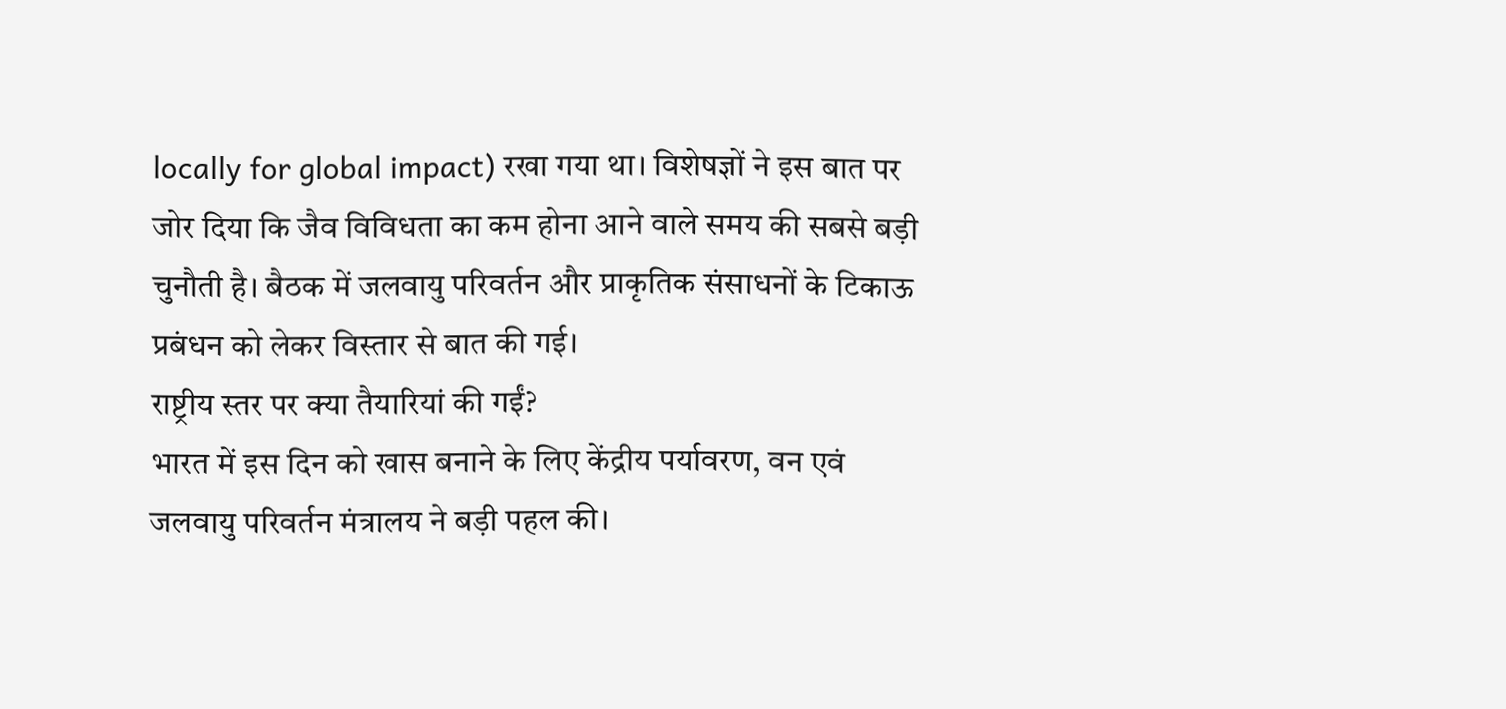locally for global impact) रखा गया था। विशेषज्ञों ने इस बात पर जोर दिया कि जैव विविधता का कम होना आने वाले समय की सबसे बड़ी चुनौती है। बैठक में जलवायु परिवर्तन और प्राकृतिक संसाधनों के टिकाऊ प्रबंधन को लेकर विस्तार से बात की गई।
राष्ट्रीय स्तर पर क्या तैयारियां की गईं?
भारत में इस दिन को खास बनाने के लिए केंद्रीय पर्यावरण, वन एवं जलवायु परिवर्तन मंत्रालय ने बड़ी पहल की।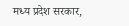मध्य प्रदेश सरकार,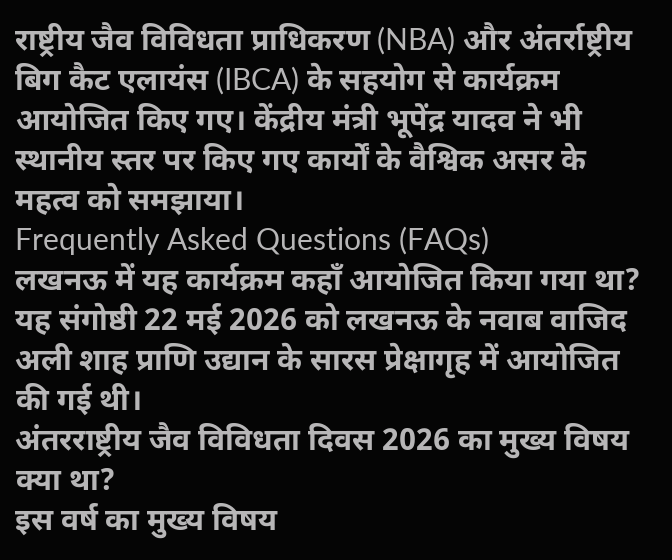राष्ट्रीय जैव विविधता प्राधिकरण (NBA) और अंतर्राष्ट्रीय बिग कैट एलायंस (IBCA) के सहयोग से कार्यक्रम आयोजित किए गए। केंद्रीय मंत्री भूपेंद्र यादव ने भी स्थानीय स्तर पर किए गए कार्यों के वैश्विक असर के महत्व को समझाया।
Frequently Asked Questions (FAQs)
लखनऊ में यह कार्यक्रम कहाँ आयोजित किया गया था?
यह संगोष्ठी 22 मई 2026 को लखनऊ के नवाब वाजिद अली शाह प्राणि उद्यान के सारस प्रेक्षागृह में आयोजित की गई थी।
अंतरराष्ट्रीय जैव विविधता दिवस 2026 का मुख्य विषय क्या था?
इस वर्ष का मुख्य विषय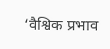‘वैश्विक प्रभाव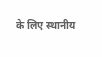के लिए स्थानीय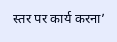स्तर पर कार्य करना’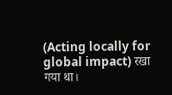(Acting locally for global impact) रखा गया था।